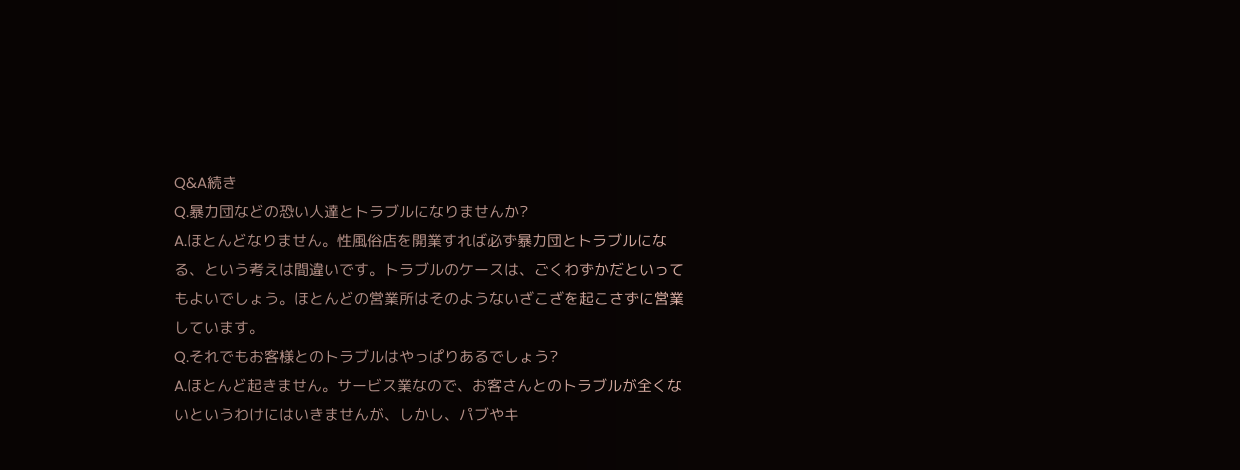Q&A続き
Q.暴力団などの恐い人達とトラブルになりませんか?
A.ほとんどなりません。性風俗店を開業すれば必ず暴力団とトラブルになる、という考えは間違いです。トラブルのケースは、ごくわずかだといってもよいでしょう。ほとんどの営業所はそのようないざこざを起こさずに営業しています。
Q.それでもお客様とのトラブルはやっぱりあるでしょう?
A.ほとんど起きません。サービス業なので、お客さんとのトラブルが全くないというわけにはいきませんが、しかし、パブやキ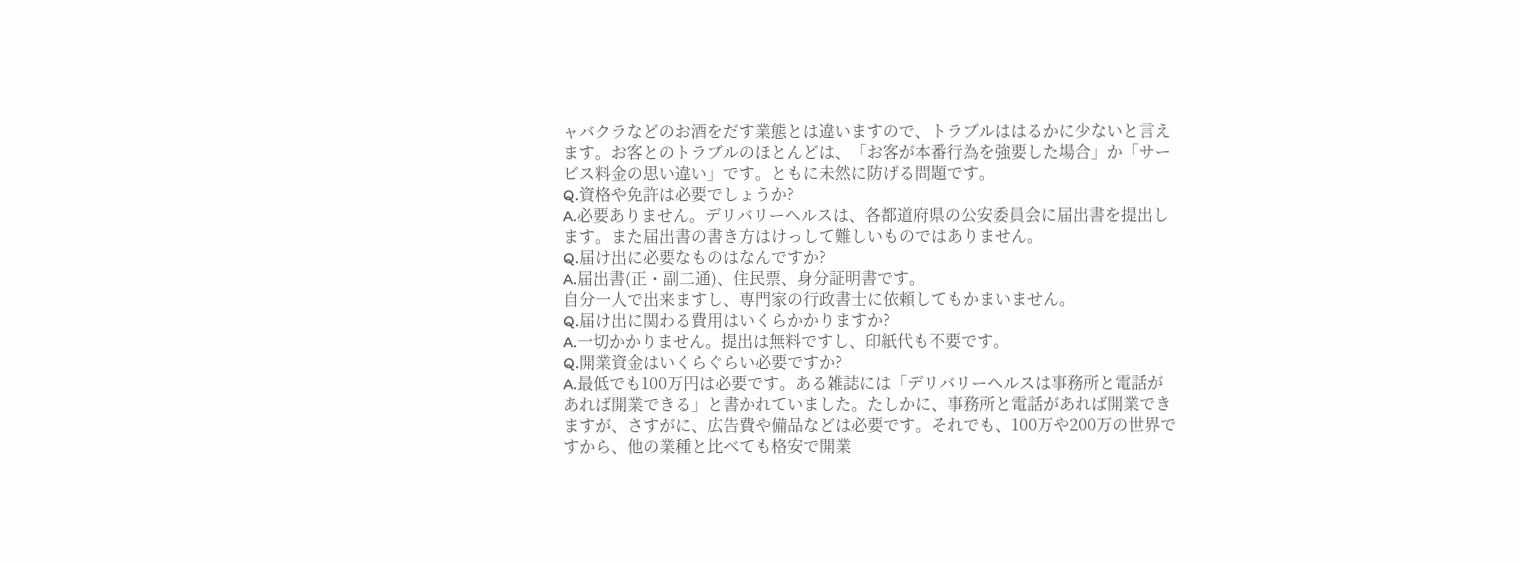ャバクラなどのお酒をだす業態とは違いますので、トラブルははるかに少ないと言えます。お客とのトラブルのほとんどは、「お客が本番行為を強要した場合」か「サービス料金の思い違い」です。ともに未然に防げる問題です。
Q.資格や免許は必要でしょうか?
A.必要ありません。デリバリーヘルスは、各都道府県の公安委員会に届出書を提出します。また届出書の書き方はけっして難しいものではありません。
Q.届け出に必要なものはなんですか?
A.届出書(正・副二通)、住民票、身分証明書です。
自分一人で出来ますし、専門家の行政書士に依頼してもかまいません。
Q.届け出に関わる費用はいくらかかりますか?
A.一切かかりません。提出は無料ですし、印紙代も不要です。
Q.開業資金はいくらぐらい必要ですか?
A.最低でも100万円は必要です。ある雑誌には「デリバリーヘルスは事務所と電話があれば開業できる」と書かれていました。たしかに、事務所と電話があれば開業できますが、さすがに、広告費や備品などは必要です。それでも、100万や200万の世界ですから、他の業種と比べても格安で開業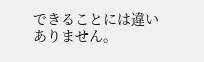できることには違いありません。